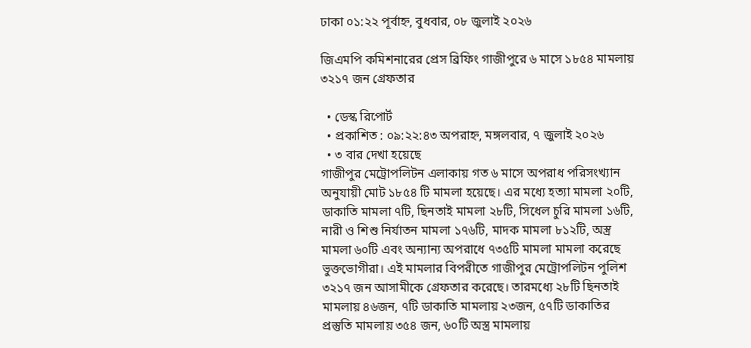ঢাকা ০১:২২ পূর্বাহ্ন, বুধবার, ০৮ জুলাই ২০২৬

জিএমপি কমিশনারের প্রেস ব্রিফিং গাজীপুরে ৬ মাসে ১৮৫৪ মামলায় ৩২১৭ জন গ্রেফতার

  • ডেস্ক রিপোর্ট
  • প্রকাশিত : ০৯:২২:৪৩ অপরাহ্ন, মঙ্গলবার, ৭ জুলাই ২০২৬
  • ৩ বার দেখা হয়েছে
গাজীপুর মেট্রোপলিটন এলাকায় গত ৬ মাসে অপরাধ পরিসংখ্যান অনুযায়ী মোট ১৮৫৪ টি মামলা হয়েছে। এর মধ্যে হত্যা মামলা ২০টি, ডাকাতি মামলা ৭টি, ছিনতাই মামলা ২৮টি, সিধেল চুরি মামলা ১৬টি, নারী ও শিশু নির্যাতন মামলা ১৭৬টি, মাদক মামলা ৮১২টি, অস্ত্র মামলা ৬০টি এবং অন্যান্য অপরাধে ৭৩৫টি মামলা মামলা করেছে ভুক্তভোগীরা। এই মামলার বিপরীতে গাজীপুর মেট্রোপলিটন পুলিশ ৩২১৭ জন আসামীকে গ্রেফতার করেছে। তারমধ্যে ২৮টি ছিনতাই মামলায় ৪৬জন, ৭টি ডাকাতি মামলায় ২৩জন, ৫৭টি ডাকাতির প্রস্তুতি মামলায় ৩৫৪ জন, ৬০টি অস্ত্র মামলায়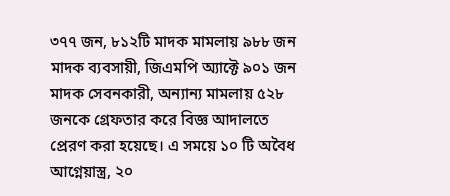৩৭৭ জন, ৮১২টি মাদক মামলায় ৯৮৮ জন মাদক ব্যবসায়ী, জিএমপি অ্যাক্টে ৯০১ জন মাদক সেবনকারী, অন্যান্য মামলায় ৫২৮ জনকে গ্রেফতার করে বিজ্ঞ আদালতে প্রেরণ করা হয়েছে। এ সময়ে ১০ টি অবৈধ আগ্নেয়াস্ত্র, ২০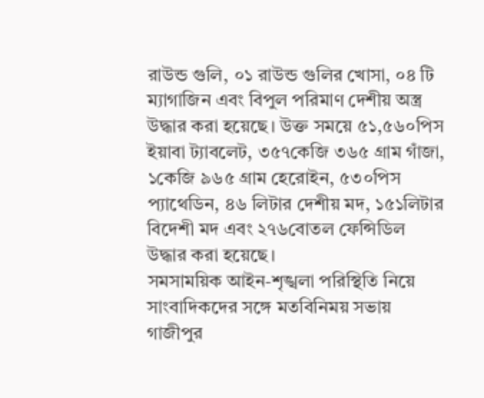রাউন্ড গুলি, ০১ রাউন্ড গুলির খোসা, ০৪ টি ম্যাগাজিন এবং বিপুল পরিমাণ দেশীয় অস্ত্র উদ্ধার করা হয়েছে। উক্ত সময়ে ৫১,৫৬০পিস ইয়াবা ট্যাবলেট, ৩৫৭কেজি ৩৬৫ গ্রাম গাঁজা, ১কেজি ৯৬৫ গ্রাম হেরোইন, ৫৩০পিস প্যাথেডিন, ৪৬ লিটার দেশীয় মদ, ১৫১লিটার বিদেশী মদ এবং ২৭৬বোতল ফেন্সিডিল উদ্ধার করা হয়েছে।
সমসাময়িক আইন-শৃঙ্খলা পরিস্থিতি নিয়ে সাংবাদিকদের সঙ্গে মতবিনিময় সভায় গাজীপুর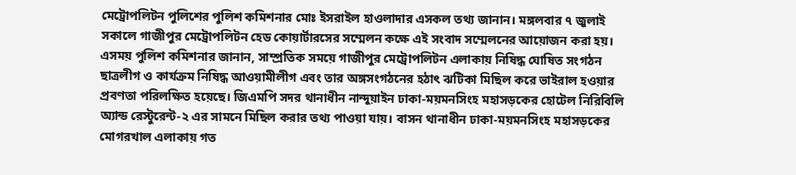মেট্রোপলিটন পুলিশের পুলিশ কমিশনার মোঃ ইসরাইল হাওলাদার এসকল তথ্য জানান। মঙ্গলবার ৭ জুলাই সকালে গাজীপুর মেট্রোপলিটন হেড কোয়ার্টারসের সম্মেলন কক্ষে এই সংবাদ সম্মেলনের আয়োজন করা হয়।
এসময় পুলিশ কমিশনার জানান, সাম্প্রতিক সময়ে গাজীপুর মেট্রোপলিটন এলাকায় নিষিদ্ধ ঘোষিত সংগঠন ছাত্রলীগ ও কার্যক্রম নিষিদ্ধ আওয়ামীলীগ এবং তার অঙ্গসংগঠনের হঠাৎ ঝটিকা মিছিল করে ভাইরাল হওয়ার প্রবণতা পরিলক্ষিত হয়েছে। জিএমপি সদর থানাধীন নান্দুয়াইন ঢাকা-ময়মনসিংহ মহাসড়কের হোটেল নিরিবিলি অ্যান্ড রেস্টুরেন্ট-২ এর সামনে মিছিল করার তথ্য পাওয়া যায়। বাসন থানাধীন ঢাকা-ময়মনসিংহ মহাসড়কের মোগরখাল এলাকায় গত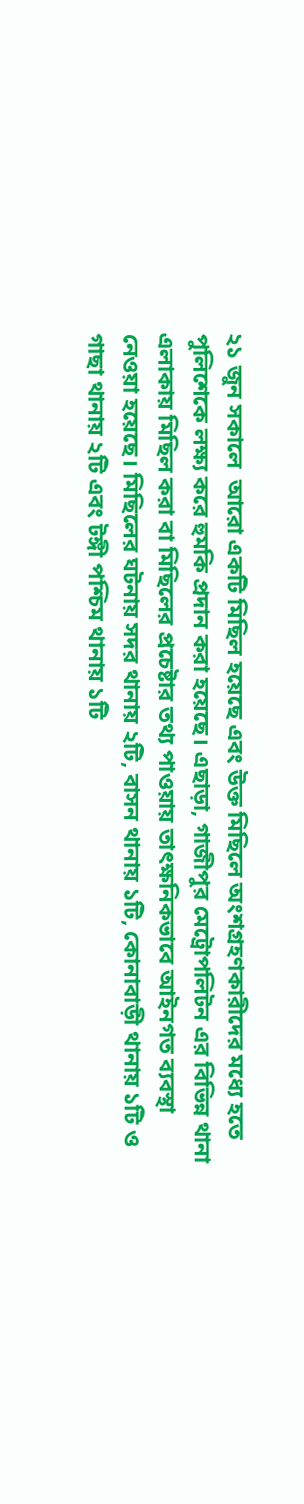২১ জুন সকালে  আরো একটি মিছিল হয়েছে এবং উক্ত মিছিলে অংশগ্রহণকারীদের মধ্যে হতে পুলিশেকে লক্ষ্য করে হুমকি প্রদান করা হয়েছে। এছাড়া, গাজীপুর মেট্রোপলিটন এর বিভিন্ন থানা এলাকায় মিছিল করা বা মিছিলের প্রচেষ্টার তথ্য পাওয়ায় তাৎক্ষনিকভাবে আইনগত ব্যবস্থা নেওয়া হয়েছে। মিছিলের ঘটনায় সদর থানায় ২টি, বাসন থানায় ১টি, কোনাবাড়ী থানায় ১টি ও গাছা থানায় ২টি এবং টঙ্গী পশ্চিম থানায় ১টি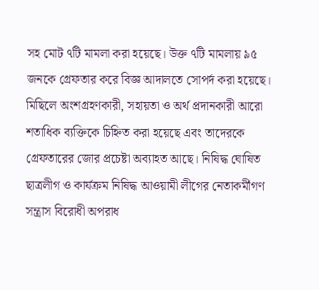সহ মোট ৭টি মামলা করা হয়েছে। উক্ত ৭টি মামলায় ৯৫ জনকে গ্রেফতার করে বিজ্ঞ আদালতে সোপর্দ করা হয়েছে। মিছিলে অংশগ্রহণকারী, সহায়তা ও অর্থ প্রদানকারী আরো শতাধিক ব্যক্তিকে চিহ্নিত করা হয়েছে এবং তাদেরকে গ্রেফতারের জোর প্রচেষ্টা অব্যাহত আছে। নিষিদ্ধ ঘোষিত ছাত্রলীগ ও কার্যক্রম নিষিদ্ধ আওয়ামী লীগের নেতাকর্মীগণ সন্ত্রাস বিরোধী অপরাধ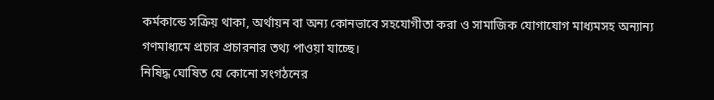কর্মকান্ডে সক্রিয় থাকা, অর্থায়ন বা অন্য কোনভাবে সহযোগীতা করা ও সামাজিক যোগাযোগ মাধ্যমসহ অন্যান্য গণমাধ্যমে প্রচার প্রচারনার তথ্য পাওয়া যাচ্ছে।
নিষিদ্ধ ঘোষিত যে কোনো সংগঠনের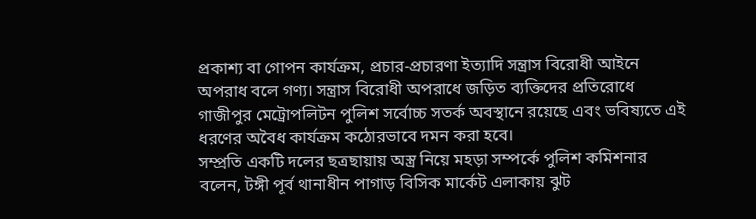প্রকাশ্য বা গোপন কার্যক্রম, প্রচার-প্রচারণা ইত্যাদি সন্ত্রাস বিরোধী আইনে অপরাধ বলে গণ্য। সন্ত্রাস বিরোধী অপরাধে জড়িত ব্যক্তিদের প্রতিরোধে গাজীপুর মেট্রোপলিটন পুলিশ সর্বোচ্চ সতর্ক অবস্থানে রয়েছে এবং ভবিষ্যতে এই ধরণের অবৈধ কার্যক্রম কঠোরভাবে দমন করা হবে।
সম্প্রতি একটি দলের ছত্রছায়ায় অস্ত্র নিয়ে মহড়া সম্পর্কে পুলিশ কমিশনার বলেন, টঙ্গী পূর্ব থানাধীন পাগাড় বিসিক মার্কেট এলাকায় ঝুট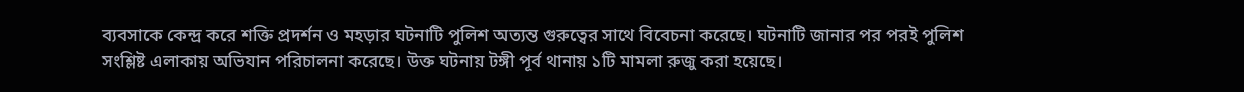ব্যবসাকে কেন্দ্র করে শক্তি প্রদর্শন ও মহড়ার ঘটনাটি পুলিশ অত্যন্ত গুরুত্বের সাথে বিবেচনা করেছে। ঘটনাটি জানার পর পরই পুলিশ সংশ্লিষ্ট এলাকায় অভিযান পরিচালনা করেছে। উক্ত ঘটনায় টঙ্গী পূর্ব থানায় ১টি মামলা রুজু করা হয়েছে।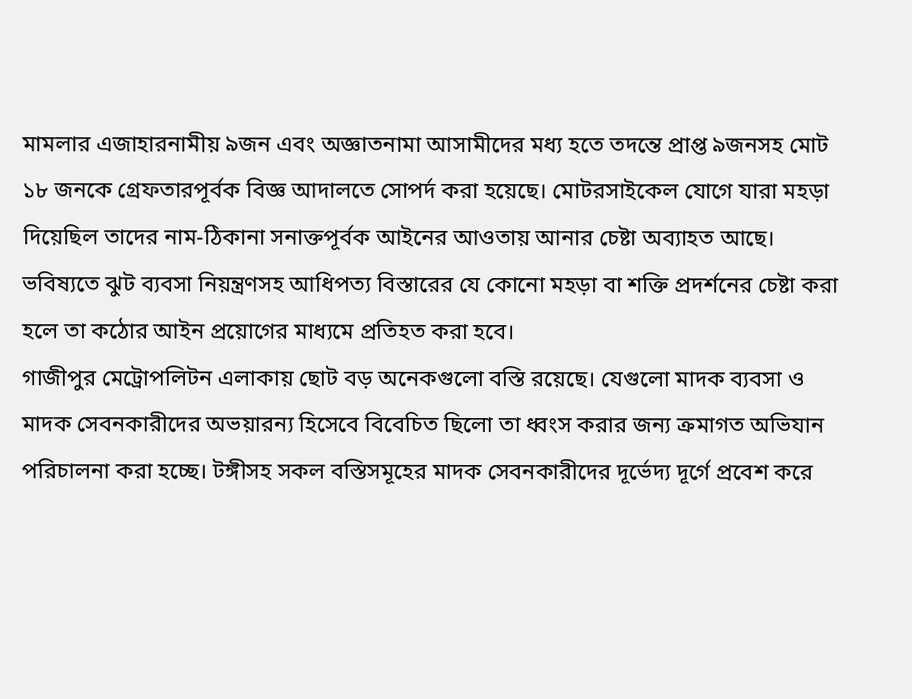মামলার এজাহারনামীয় ৯জন এবং অজ্ঞাতনামা আসামীদের মধ্য হতে তদন্তে প্রাপ্ত ৯জনসহ মোট ১৮ জনকে গ্রেফতারপূর্বক বিজ্ঞ আদালতে সোপর্দ করা হয়েছে। মোটরসাইকেল যোগে যারা মহড়া দিয়েছিল তাদের নাম-ঠিকানা সনাক্তপূর্বক আইনের আওতায় আনার চেষ্টা অব্যাহত আছে। ভবিষ্যতে ঝুট ব্যবসা নিয়ন্ত্রণসহ আধিপত্য বিস্তারের যে কোনো মহড়া বা শক্তি প্রদর্শনের চেষ্টা করা হলে তা কঠোর আইন প্রয়োগের মাধ্যমে প্রতিহত করা হবে।
গাজীপুর মেট্রোপলিটন এলাকায় ছোট বড় অনেকগুলো বস্তি রয়েছে। যেগুলো মাদক ব্যবসা ও মাদক সেবনকারীদের অভয়ারন্য হিসেবে বিবেচিত ছিলো তা ধ্বংস করার জন্য ক্রমাগত অভিযান পরিচালনা করা হচ্ছে। টঙ্গীসহ সকল বস্তিসমূহের মাদক সেবনকারীদের দূর্ভেদ্য দূর্গে প্রবেশ করে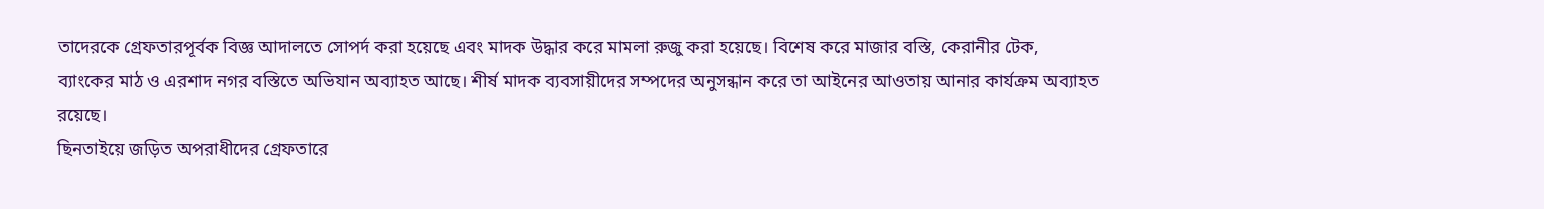তাদেরকে গ্রেফতারপূর্বক বিজ্ঞ আদালতে সোপর্দ করা হয়েছে এবং মাদক উদ্ধার করে মামলা রুজু করা হয়েছে। বিশেষ করে মাজার বস্তি, কেরানীর টেক, ব্যাংকের মাঠ ও এরশাদ নগর বস্তিতে অভিযান অব্যাহত আছে। শীর্ষ মাদক ব্যবসায়ীদের সম্পদের অনুসন্ধান করে তা আইনের আওতায় আনার কার্যক্রম অব্যাহত রয়েছে।
ছিনতাইয়ে জড়িত অপরাধীদের গ্রেফতারে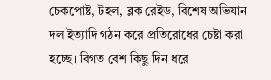চেকপোষ্ট, টহল, ব্লক রেইড, বিশেষ অভিযান দল ইত্যাদি গঠন করে প্রতিরোধের চেষ্টা করা হচ্ছে। বিগত বেশ কিছু দিন ধরে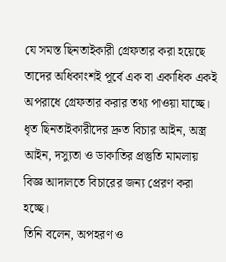যে সমস্ত ছিনতাইকারী গ্রেফতার করা হয়েছে তাদের অধিকাংশই পূর্বে এক বা একাধিক একই অপরাধে গ্রেফতার করার তথ্য পাওয়া যাচ্ছে। ধৃত ছিনতাইকারীদের দ্রুত বিচার আইন, অস্ত্র আইন, দস্যুতা ও ডাকাতির প্রস্তুতি মামলায় বিজ্ঞ আদালতে বিচারের জন্য প্রেরণ করা হচ্ছে।
তিনি বলেন, অপহরণ ও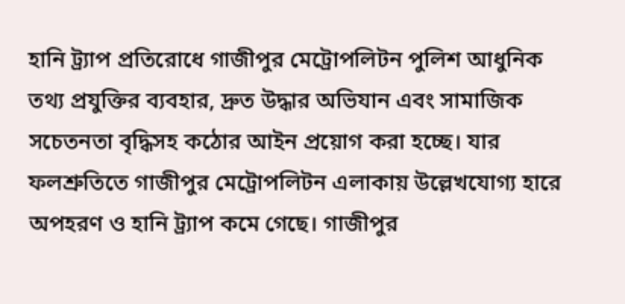হানি ট্র্যাপ প্রতিরোধে গাজীপুর মেট্রোপলিটন পুলিশ আধুনিক তথ্য প্রযুক্তির ব্যবহার, দ্রুত উদ্ধার অভিযান এবং সামাজিক সচেতনতা বৃদ্ধিসহ কঠোর আইন প্রয়োগ করা হচ্ছে। যার ফলশ্রুতিতে গাজীপুর মেট্রোপলিটন এলাকায় উল্লেখযোগ্য হারে অপহরণ ও হানি ট্র্যাপ কমে গেছে। গাজীপুর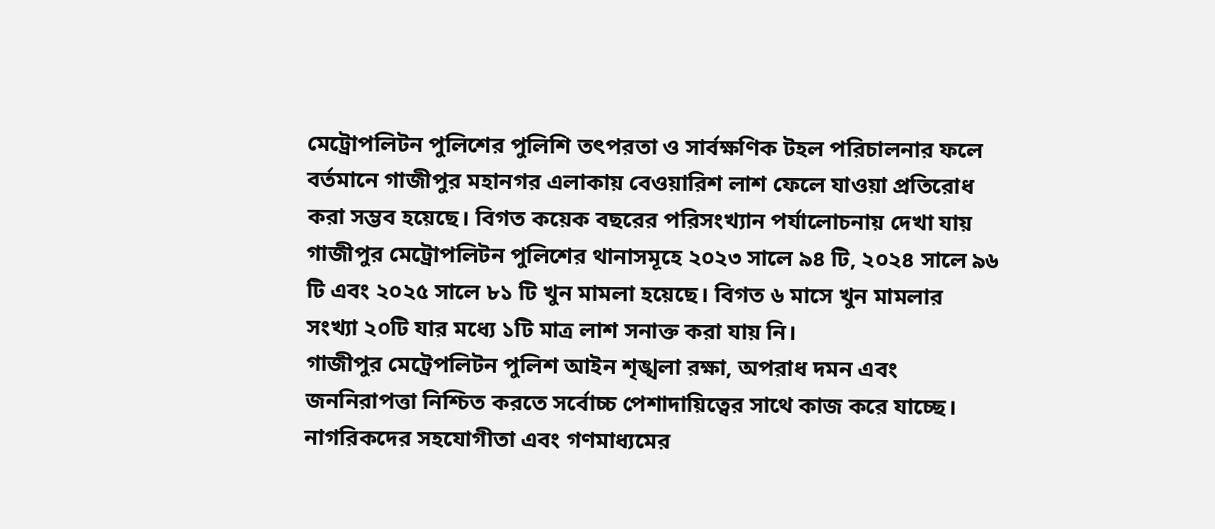মেট্রোপলিটন পুলিশের পুলিশি তৎপরতা ও সার্বক্ষণিক টহল পরিচালনার ফলে বর্তমানে গাজীপুর মহানগর এলাকায় বেওয়ারিশ লাশ ফেলে যাওয়া প্রতিরোধ করা সম্ভব হয়েছে। বিগত কয়েক বছরের পরিসংখ্যান পর্যালোচনায় দেখা যায় গাজীপুর মেট্রোপলিটন পুলিশের থানাসমূহে ২০২৩ সালে ৯৪ টি, ২০২৪ সালে ৯৬ টি এবং ২০২৫ সালে ৮১ টি খুন মামলা হয়েছে। বিগত ৬ মাসে খুন মামলার সংখ্যা ২০টি যার মধ্যে ১টি মাত্র লাশ সনাক্ত করা যায় নি।
গাজীপুর মেট্রেপলিটন পুলিশ আইন শৃঙ্খলা রক্ষা, অপরাধ দমন এবং জননিরাপত্তা নিশ্চিত করতে সর্বোচ্চ পেশাদায়িত্বের সাথে কাজ করে যাচ্ছে। নাগরিকদের সহযোগীতা এবং গণমাধ্যমের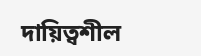দায়িত্বশীল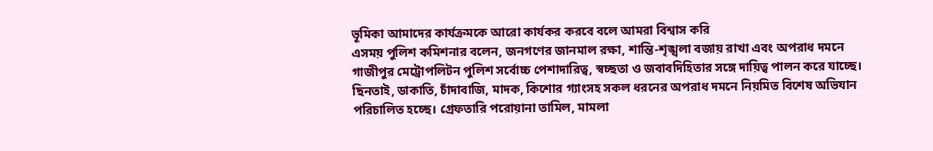ভূমিকা আমাদের কার্যক্রমকে আরো কার্যকর করবে বলে আমরা বিশ্বাস করি
এসময় পুলিশ কমিশনার বলেন, জনগণের জানমাল রক্ষা, শান্তি-শৃঙ্খলা বজায় রাখা এবং অপরাধ দমনে গাজীপুর মেট্রোপলিটন পুলিশ সর্বোচ্চ পেশাদারিত্ব, স্বচ্ছতা ও জবাবদিহিতার সঙ্গে দায়িত্ব পালন করে যাচ্ছে। ছিনতাই, ডাকাতি, চাঁদাবাজি, মাদক, কিশোর গ্যাংসহ সকল ধরনের অপরাধ দমনে নিয়মিত বিশেষ অভিযান পরিচালিত হচ্ছে। গ্রেফতারি পরোয়ানা তামিল, মামলা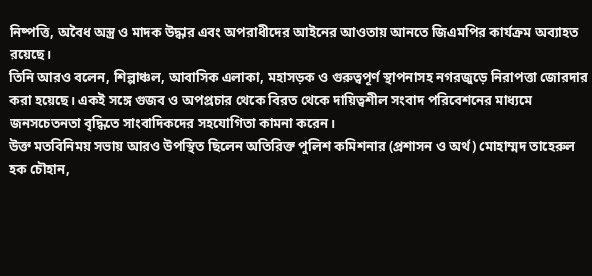নিষ্পত্তি, অবৈধ অস্ত্র ও মাদক উদ্ধার এবং অপরাধীদের আইনের আওতায় আনতে জিএমপির কার্যক্রম অব্যাহত রয়েছে।
তিনি আরও বলেন, শিল্পাঞ্চল, আবাসিক এলাকা, মহাসড়ক ও গুরুত্বপূর্ণ স্থাপনাসহ নগরজুড়ে নিরাপত্তা জোরদার করা হয়েছে। একই সঙ্গে গুজব ও অপপ্রচার থেকে বিরত থেকে দায়িত্বশীল সংবাদ পরিবেশনের মাধ্যমে জনসচেতনতা বৃদ্ধিতে সাংবাদিকদের সহযোগিতা কামনা করেন।
উক্ত মতবিনিময় সভায় আরও উপস্থিত ছিলেন অতিরিক্ত পুলিশ কমিশনার (প্রশাসন ও অর্থ) মোহাম্মদ তাহেরুল হক চৌহান,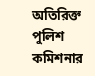অতিরিক্ত পুলিশ কমিশনার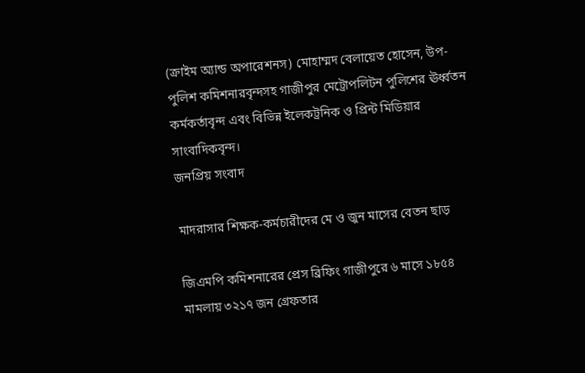(ক্রাইম অ্যান্ড অপারেশনস) মোহাম্মদ বেলায়েত হোসেন, উপ-পুলিশ কমিশনারবৃন্দসহ গাজীপুর মেট্রোপলিটন পুলিশের ঊর্ধ্বতন কর্মকর্তাবৃন্দ এবং বিভিন্ন ইলেকট্রনিক ও প্রিন্ট মিডিয়ার সাংবাদিকবৃন্দ।
জনপ্রিয় সংবাদ

মাদরাসার শিক্ষক-কর্মচারীদের মে ও জুন মাসের বেতন ছাড়

জিএমপি কমিশনারের প্রেস ব্রিফিং গাজীপুরে ৬ মাসে ১৮৫৪ মামলায় ৩২১৭ জন গ্রেফতার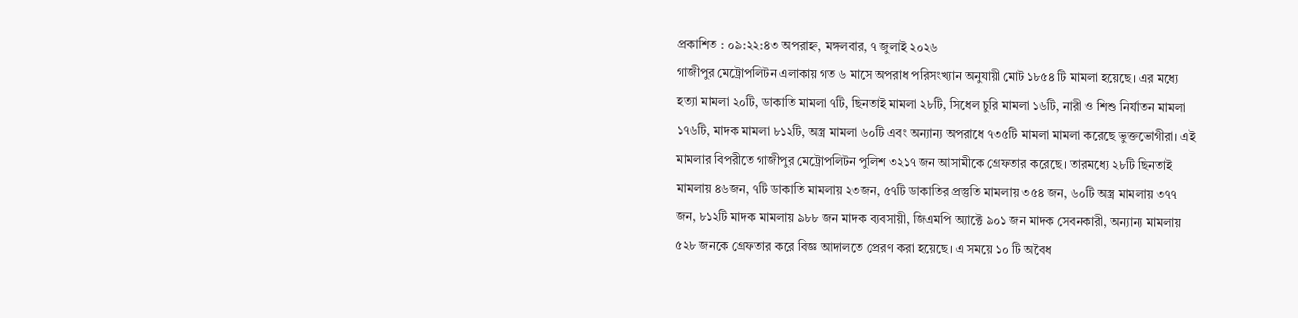প্রকাশিত : ০৯:২২:৪৩ অপরাহ্ন, মঙ্গলবার, ৭ জুলাই ২০২৬
গাজীপুর মেট্রোপলিটন এলাকায় গত ৬ মাসে অপরাধ পরিসংখ্যান অনুযায়ী মোট ১৮৫৪ টি মামলা হয়েছে। এর মধ্যে হত্যা মামলা ২০টি, ডাকাতি মামলা ৭টি, ছিনতাই মামলা ২৮টি, সিধেল চুরি মামলা ১৬টি, নারী ও শিশু নির্যাতন মামলা ১৭৬টি, মাদক মামলা ৮১২টি, অস্ত্র মামলা ৬০টি এবং অন্যান্য অপরাধে ৭৩৫টি মামলা মামলা করেছে ভুক্তভোগীরা। এই মামলার বিপরীতে গাজীপুর মেট্রোপলিটন পুলিশ ৩২১৭ জন আসামীকে গ্রেফতার করেছে। তারমধ্যে ২৮টি ছিনতাই মামলায় ৪৬জন, ৭টি ডাকাতি মামলায় ২৩জন, ৫৭টি ডাকাতির প্রস্তুতি মামলায় ৩৫৪ জন, ৬০টি অস্ত্র মামলায় ৩৭৭ জন, ৮১২টি মাদক মামলায় ৯৮৮ জন মাদক ব্যবসায়ী, জিএমপি অ্যাক্টে ৯০১ জন মাদক সেবনকারী, অন্যান্য মামলায় ৫২৮ জনকে গ্রেফতার করে বিজ্ঞ আদালতে প্রেরণ করা হয়েছে। এ সময়ে ১০ টি অবৈধ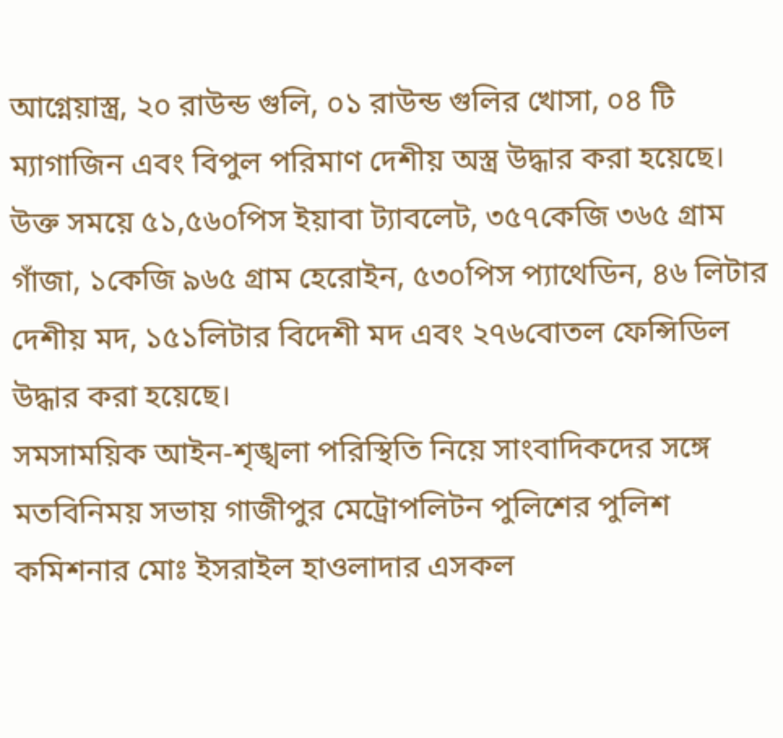আগ্নেয়াস্ত্র, ২০ রাউন্ড গুলি, ০১ রাউন্ড গুলির খোসা, ০৪ টি ম্যাগাজিন এবং বিপুল পরিমাণ দেশীয় অস্ত্র উদ্ধার করা হয়েছে। উক্ত সময়ে ৫১,৫৬০পিস ইয়াবা ট্যাবলেট, ৩৫৭কেজি ৩৬৫ গ্রাম গাঁজা, ১কেজি ৯৬৫ গ্রাম হেরোইন, ৫৩০পিস প্যাথেডিন, ৪৬ লিটার দেশীয় মদ, ১৫১লিটার বিদেশী মদ এবং ২৭৬বোতল ফেন্সিডিল উদ্ধার করা হয়েছে।
সমসাময়িক আইন-শৃঙ্খলা পরিস্থিতি নিয়ে সাংবাদিকদের সঙ্গে মতবিনিময় সভায় গাজীপুর মেট্রোপলিটন পুলিশের পুলিশ কমিশনার মোঃ ইসরাইল হাওলাদার এসকল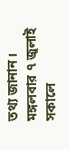তথ্য জানান। মঙ্গলবার ৭ জুলাই সকালে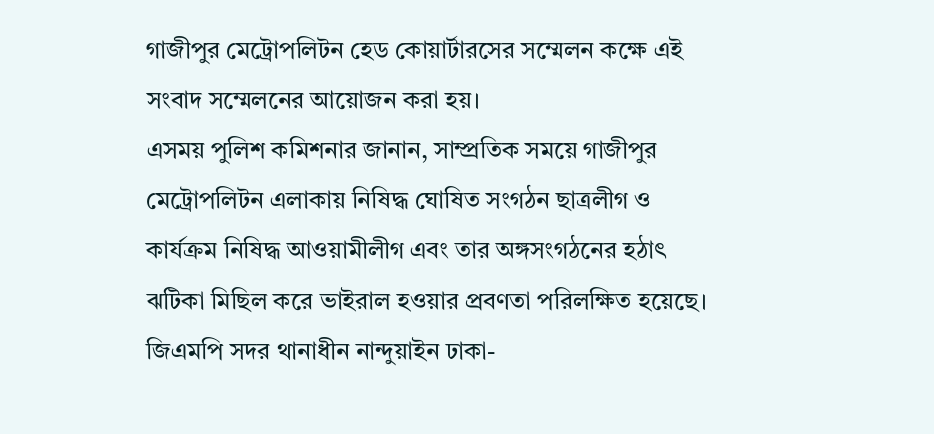গাজীপুর মেট্রোপলিটন হেড কোয়ার্টারসের সম্মেলন কক্ষে এই সংবাদ সম্মেলনের আয়োজন করা হয়।
এসময় পুলিশ কমিশনার জানান, সাম্প্রতিক সময়ে গাজীপুর মেট্রোপলিটন এলাকায় নিষিদ্ধ ঘোষিত সংগঠন ছাত্রলীগ ও কার্যক্রম নিষিদ্ধ আওয়ামীলীগ এবং তার অঙ্গসংগঠনের হঠাৎ ঝটিকা মিছিল করে ভাইরাল হওয়ার প্রবণতা পরিলক্ষিত হয়েছে। জিএমপি সদর থানাধীন নান্দুয়াইন ঢাকা-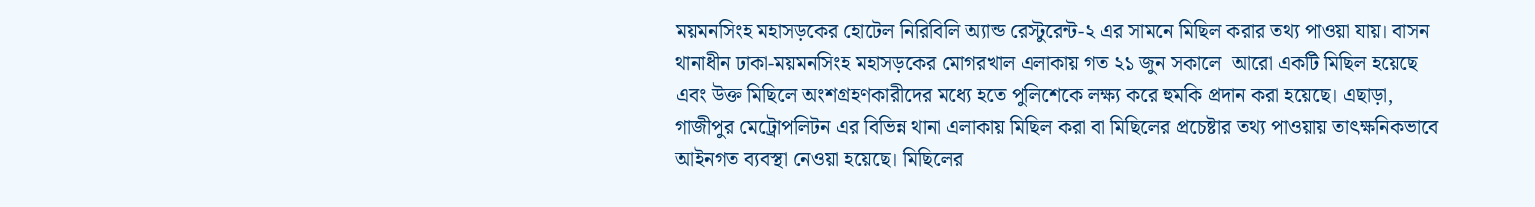ময়মনসিংহ মহাসড়কের হোটেল নিরিবিলি অ্যান্ড রেস্টুরেন্ট-২ এর সামনে মিছিল করার তথ্য পাওয়া যায়। বাসন থানাধীন ঢাকা-ময়মনসিংহ মহাসড়কের মোগরখাল এলাকায় গত ২১ জুন সকালে  আরো একটি মিছিল হয়েছে এবং উক্ত মিছিলে অংশগ্রহণকারীদের মধ্যে হতে পুলিশেকে লক্ষ্য করে হুমকি প্রদান করা হয়েছে। এছাড়া, গাজীপুর মেট্রোপলিটন এর বিভিন্ন থানা এলাকায় মিছিল করা বা মিছিলের প্রচেষ্টার তথ্য পাওয়ায় তাৎক্ষনিকভাবে আইনগত ব্যবস্থা নেওয়া হয়েছে। মিছিলের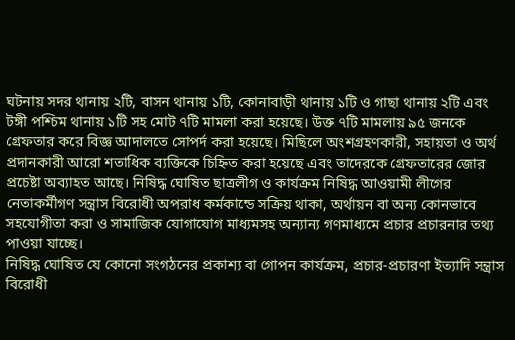ঘটনায় সদর থানায় ২টি, বাসন থানায় ১টি, কোনাবাড়ী থানায় ১টি ও গাছা থানায় ২টি এবং টঙ্গী পশ্চিম থানায় ১টি সহ মোট ৭টি মামলা করা হয়েছে। উক্ত ৭টি মামলায় ৯৫ জনকে গ্রেফতার করে বিজ্ঞ আদালতে সোপর্দ করা হয়েছে। মিছিলে অংশগ্রহণকারী, সহায়তা ও অর্থ প্রদানকারী আরো শতাধিক ব্যক্তিকে চিহ্নিত করা হয়েছে এবং তাদেরকে গ্রেফতারের জোর প্রচেষ্টা অব্যাহত আছে। নিষিদ্ধ ঘোষিত ছাত্রলীগ ও কার্যক্রম নিষিদ্ধ আওয়ামী লীগের নেতাকর্মীগণ সন্ত্রাস বিরোধী অপরাধ কর্মকান্ডে সক্রিয় থাকা, অর্থায়ন বা অন্য কোনভাবে সহযোগীতা করা ও সামাজিক যোগাযোগ মাধ্যমসহ অন্যান্য গণমাধ্যমে প্রচার প্রচারনার তথ্য পাওয়া যাচ্ছে।
নিষিদ্ধ ঘোষিত যে কোনো সংগঠনের প্রকাশ্য বা গোপন কার্যক্রম, প্রচার-প্রচারণা ইত্যাদি সন্ত্রাস বিরোধী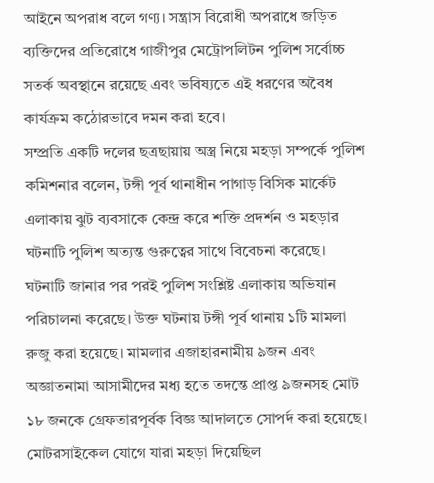আইনে অপরাধ বলে গণ্য। সন্ত্রাস বিরোধী অপরাধে জড়িত ব্যক্তিদের প্রতিরোধে গাজীপুর মেট্রোপলিটন পুলিশ সর্বোচ্চ সতর্ক অবস্থানে রয়েছে এবং ভবিষ্যতে এই ধরণের অবৈধ কার্যক্রম কঠোরভাবে দমন করা হবে।
সম্প্রতি একটি দলের ছত্রছায়ায় অস্ত্র নিয়ে মহড়া সম্পর্কে পুলিশ কমিশনার বলেন, টঙ্গী পূর্ব থানাধীন পাগাড় বিসিক মার্কেট এলাকায় ঝুট ব্যবসাকে কেন্দ্র করে শক্তি প্রদর্শন ও মহড়ার ঘটনাটি পুলিশ অত্যন্ত গুরুত্বের সাথে বিবেচনা করেছে। ঘটনাটি জানার পর পরই পুলিশ সংশ্লিষ্ট এলাকায় অভিযান পরিচালনা করেছে। উক্ত ঘটনায় টঙ্গী পূর্ব থানায় ১টি মামলা রুজু করা হয়েছে। মামলার এজাহারনামীয় ৯জন এবং অজ্ঞাতনামা আসামীদের মধ্য হতে তদন্তে প্রাপ্ত ৯জনসহ মোট ১৮ জনকে গ্রেফতারপূর্বক বিজ্ঞ আদালতে সোপর্দ করা হয়েছে। মোটরসাইকেল যোগে যারা মহড়া দিয়েছিল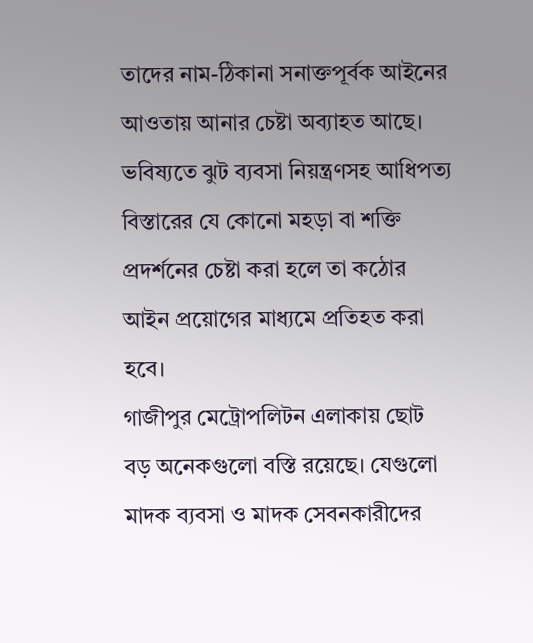তাদের নাম-ঠিকানা সনাক্তপূর্বক আইনের আওতায় আনার চেষ্টা অব্যাহত আছে। ভবিষ্যতে ঝুট ব্যবসা নিয়ন্ত্রণসহ আধিপত্য বিস্তারের যে কোনো মহড়া বা শক্তি প্রদর্শনের চেষ্টা করা হলে তা কঠোর আইন প্রয়োগের মাধ্যমে প্রতিহত করা হবে।
গাজীপুর মেট্রোপলিটন এলাকায় ছোট বড় অনেকগুলো বস্তি রয়েছে। যেগুলো মাদক ব্যবসা ও মাদক সেবনকারীদের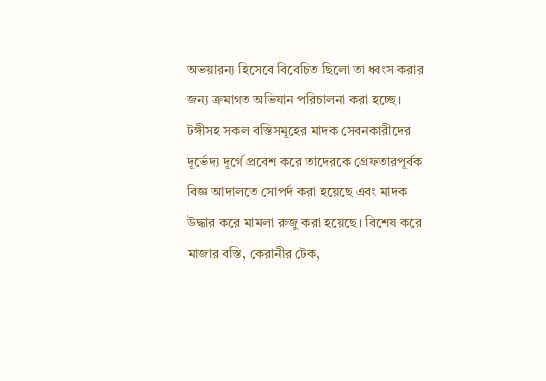অভয়ারন্য হিসেবে বিবেচিত ছিলো তা ধ্বংস করার জন্য ক্রমাগত অভিযান পরিচালনা করা হচ্ছে। টঙ্গীসহ সকল বস্তিসমূহের মাদক সেবনকারীদের দূর্ভেদ্য দূর্গে প্রবেশ করে তাদেরকে গ্রেফতারপূর্বক বিজ্ঞ আদালতে সোপর্দ করা হয়েছে এবং মাদক উদ্ধার করে মামলা রুজু করা হয়েছে। বিশেষ করে মাজার বস্তি, কেরানীর টেক,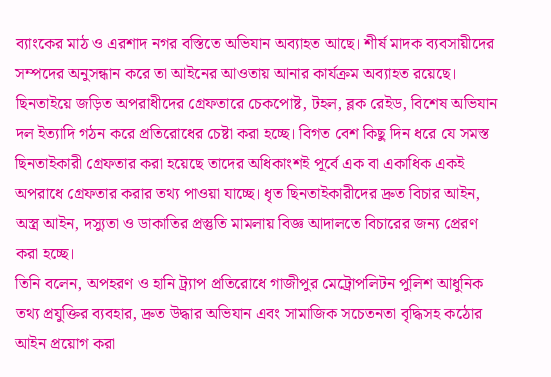ব্যাংকের মাঠ ও এরশাদ নগর বস্তিতে অভিযান অব্যাহত আছে। শীর্ষ মাদক ব্যবসায়ীদের সম্পদের অনুসন্ধান করে তা আইনের আওতায় আনার কার্যক্রম অব্যাহত রয়েছে।
ছিনতাইয়ে জড়িত অপরাধীদের গ্রেফতারে চেকপোষ্ট, টহল, ব্লক রেইড, বিশেষ অভিযান দল ইত্যাদি গঠন করে প্রতিরোধের চেষ্টা করা হচ্ছে। বিগত বেশ কিছু দিন ধরে যে সমস্ত ছিনতাইকারী গ্রেফতার করা হয়েছে তাদের অধিকাংশই পূর্বে এক বা একাধিক একই অপরাধে গ্রেফতার করার তথ্য পাওয়া যাচ্ছে। ধৃত ছিনতাইকারীদের দ্রুত বিচার আইন, অস্ত্র আইন, দস্যুতা ও ডাকাতির প্রস্তুতি মামলায় বিজ্ঞ আদালতে বিচারের জন্য প্রেরণ করা হচ্ছে।
তিনি বলেন, অপহরণ ও হানি ট্র্যাপ প্রতিরোধে গাজীপুর মেট্রোপলিটন পুলিশ আধুনিক তথ্য প্রযুক্তির ব্যবহার, দ্রুত উদ্ধার অভিযান এবং সামাজিক সচেতনতা বৃদ্ধিসহ কঠোর আইন প্রয়োগ করা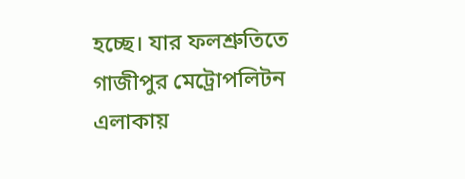হচ্ছে। যার ফলশ্রুতিতে গাজীপুর মেট্রোপলিটন এলাকায়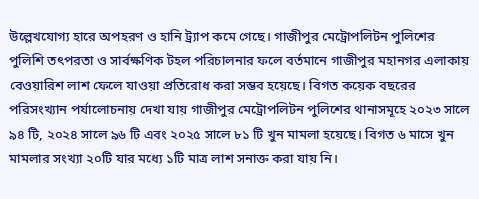উল্লেখযোগ্য হারে অপহরণ ও হানি ট্র্যাপ কমে গেছে। গাজীপুর মেট্রোপলিটন পুলিশের পুলিশি তৎপরতা ও সার্বক্ষণিক টহল পরিচালনার ফলে বর্তমানে গাজীপুর মহানগর এলাকায় বেওয়ারিশ লাশ ফেলে যাওয়া প্রতিরোধ করা সম্ভব হয়েছে। বিগত কয়েক বছরের পরিসংখ্যান পর্যালোচনায় দেখা যায় গাজীপুর মেট্রোপলিটন পুলিশের থানাসমূহে ২০২৩ সালে ৯৪ টি, ২০২৪ সালে ৯৬ টি এবং ২০২৫ সালে ৮১ টি খুন মামলা হয়েছে। বিগত ৬ মাসে খুন মামলার সংখ্যা ২০টি যার মধ্যে ১টি মাত্র লাশ সনাক্ত করা যায় নি।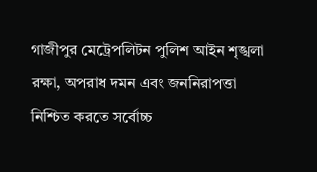গাজীপুর মেট্রেপলিটন পুলিশ আইন শৃঙ্খলা রক্ষা, অপরাধ দমন এবং জননিরাপত্তা নিশ্চিত করতে সর্বোচ্চ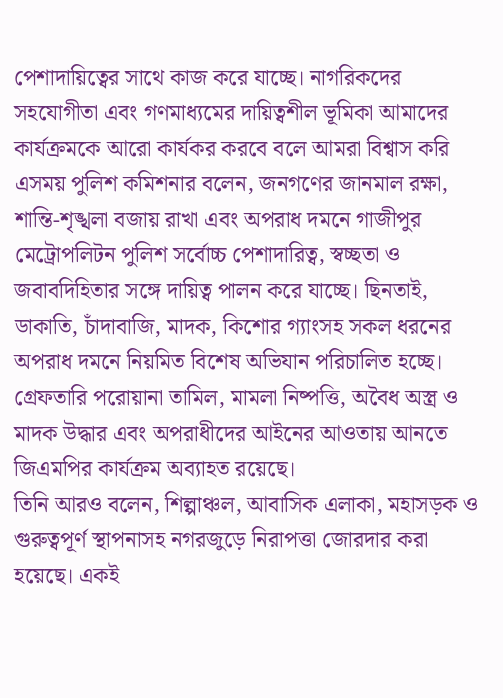পেশাদায়িত্বের সাথে কাজ করে যাচ্ছে। নাগরিকদের সহযোগীতা এবং গণমাধ্যমের দায়িত্বশীল ভূমিকা আমাদের কার্যক্রমকে আরো কার্যকর করবে বলে আমরা বিশ্বাস করি
এসময় পুলিশ কমিশনার বলেন, জনগণের জানমাল রক্ষা, শান্তি-শৃঙ্খলা বজায় রাখা এবং অপরাধ দমনে গাজীপুর মেট্রোপলিটন পুলিশ সর্বোচ্চ পেশাদারিত্ব, স্বচ্ছতা ও জবাবদিহিতার সঙ্গে দায়িত্ব পালন করে যাচ্ছে। ছিনতাই, ডাকাতি, চাঁদাবাজি, মাদক, কিশোর গ্যাংসহ সকল ধরনের অপরাধ দমনে নিয়মিত বিশেষ অভিযান পরিচালিত হচ্ছে। গ্রেফতারি পরোয়ানা তামিল, মামলা নিষ্পত্তি, অবৈধ অস্ত্র ও মাদক উদ্ধার এবং অপরাধীদের আইনের আওতায় আনতে জিএমপির কার্যক্রম অব্যাহত রয়েছে।
তিনি আরও বলেন, শিল্পাঞ্চল, আবাসিক এলাকা, মহাসড়ক ও গুরুত্বপূর্ণ স্থাপনাসহ নগরজুড়ে নিরাপত্তা জোরদার করা হয়েছে। একই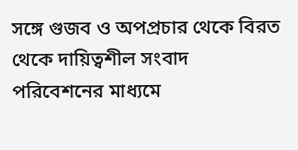সঙ্গে গুজব ও অপপ্রচার থেকে বিরত থেকে দায়িত্বশীল সংবাদ পরিবেশনের মাধ্যমে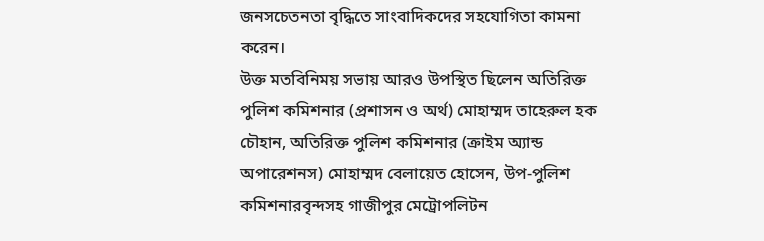জনসচেতনতা বৃদ্ধিতে সাংবাদিকদের সহযোগিতা কামনা করেন।
উক্ত মতবিনিময় সভায় আরও উপস্থিত ছিলেন অতিরিক্ত পুলিশ কমিশনার (প্রশাসন ও অর্থ) মোহাম্মদ তাহেরুল হক চৌহান, অতিরিক্ত পুলিশ কমিশনার (ক্রাইম অ্যান্ড অপারেশনস) মোহাম্মদ বেলায়েত হোসেন, উপ-পুলিশ কমিশনারবৃন্দসহ গাজীপুর মেট্রোপলিটন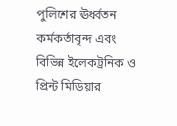পুলিশের ঊর্ধ্বতন কর্মকর্তাবৃন্দ এবং বিভিন্ন ইলেকট্রনিক ও প্রিন্ট মিডিয়ার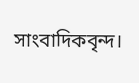সাংবাদিকবৃন্দ।